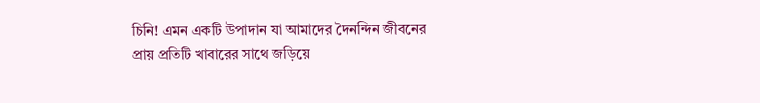চিনি! এমন একটি উপাদান যা আমাদের দৈনন্দিন জীবনের প্রায় প্রতিটি খাবারের সাথে জড়িয়ে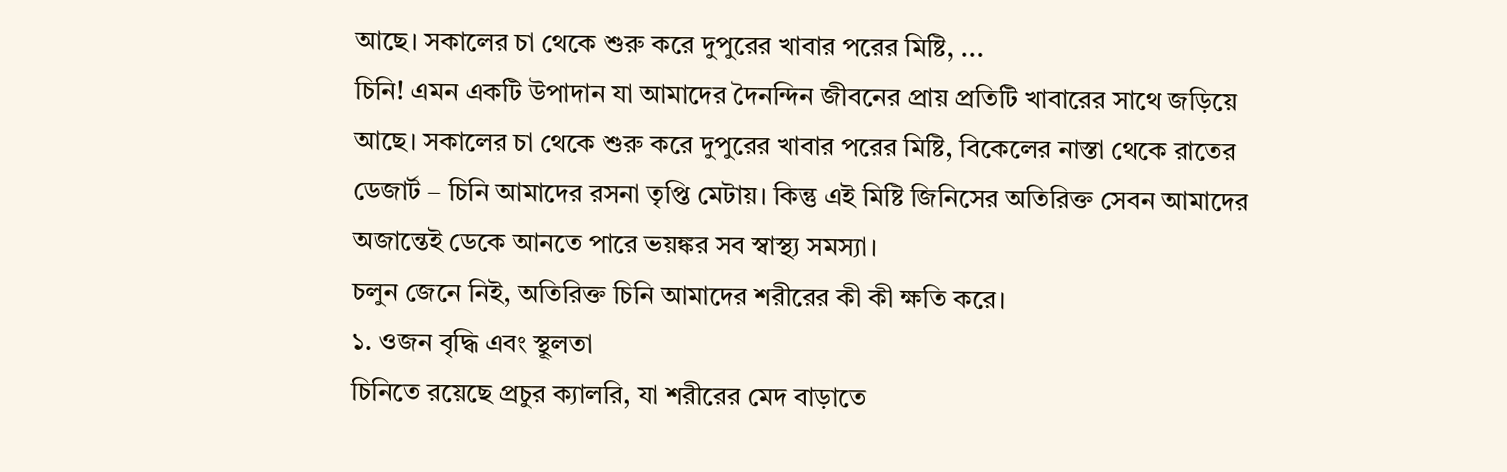আছে। সকালের চা থেকে শুরু করে দুপুরের খাবার পরের মিষ্টি, ...
চিনি! এমন একটি উপাদান যা আমাদের দৈনন্দিন জীবনের প্রায় প্রতিটি খাবারের সাথে জড়িয়ে আছে। সকালের চা থেকে শুরু করে দুপুরের খাবার পরের মিষ্টি, বিকেলের নাস্তা থেকে রাতের ডেজার্ট – চিনি আমাদের রসনা তৃপ্তি মেটায়। কিন্তু এই মিষ্টি জিনিসের অতিরিক্ত সেবন আমাদের অজান্তেই ডেকে আনতে পারে ভয়ঙ্কর সব স্বাস্থ্য সমস্যা।
চলুন জেনে নিই, অতিরিক্ত চিনি আমাদের শরীরের কী কী ক্ষতি করে।
১. ওজন বৃদ্ধি এবং স্থূলতা
চিনিতে রয়েছে প্রচুর ক্যালরি, যা শরীরের মেদ বাড়াতে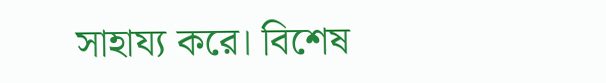সাহায্য করে। বিশেষ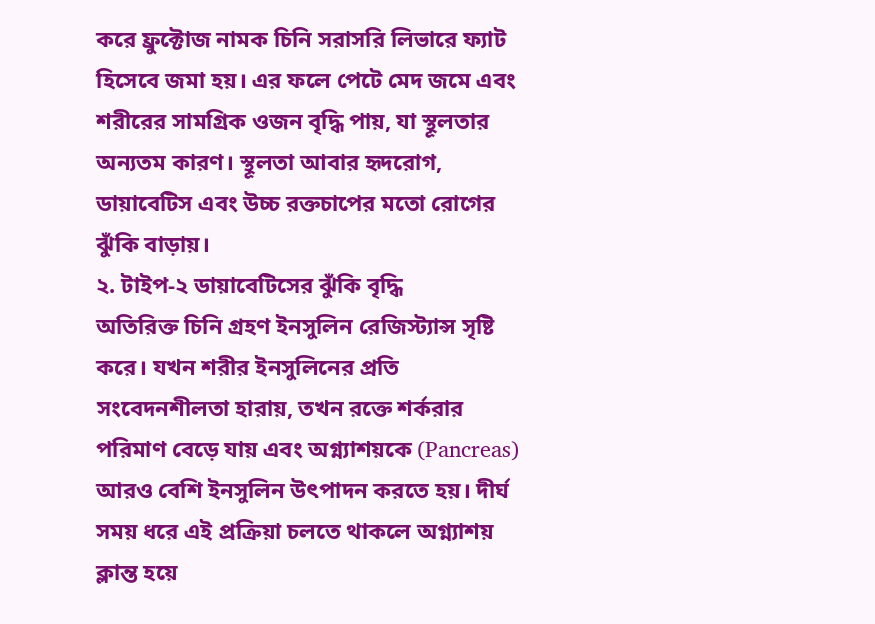করে ফ্রুক্টোজ নামক চিনি সরাসরি লিভারে ফ্যাট হিসেবে জমা হয়। এর ফলে পেটে মেদ জমে এবং শরীরের সামগ্রিক ওজন বৃদ্ধি পায়, যা স্থূলতার অন্যতম কারণ। স্থূলতা আবার হৃদরোগ, ডায়াবেটিস এবং উচ্চ রক্তচাপের মতো রোগের ঝুঁকি বাড়ায়।
২. টাইপ-২ ডায়াবেটিসের ঝুঁকি বৃদ্ধি
অতিরিক্ত চিনি গ্রহণ ইনসুলিন রেজিস্ট্যান্স সৃষ্টি করে। যখন শরীর ইনসুলিনের প্রতি সংবেদনশীলতা হারায়, তখন রক্তে শর্করার পরিমাণ বেড়ে যায় এবং অগ্ন্যাশয়কে (Pancreas) আরও বেশি ইনসুলিন উৎপাদন করতে হয়। দীর্ঘ সময় ধরে এই প্রক্রিয়া চলতে থাকলে অগ্ন্যাশয় ক্লান্ত হয়ে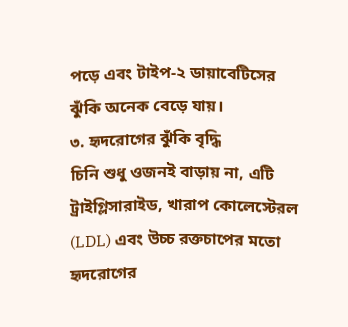পড়ে এবং টাইপ-২ ডায়াবেটিসের ঝুঁকি অনেক বেড়ে যায়।
৩. হৃদরোগের ঝুঁকি বৃদ্ধি
চিনি শুধু ওজনই বাড়ায় না, এটি ট্রাইগ্লিসারাইড, খারাপ কোলেস্টেরল (LDL) এবং উচ্চ রক্তচাপের মতো হৃদরোগের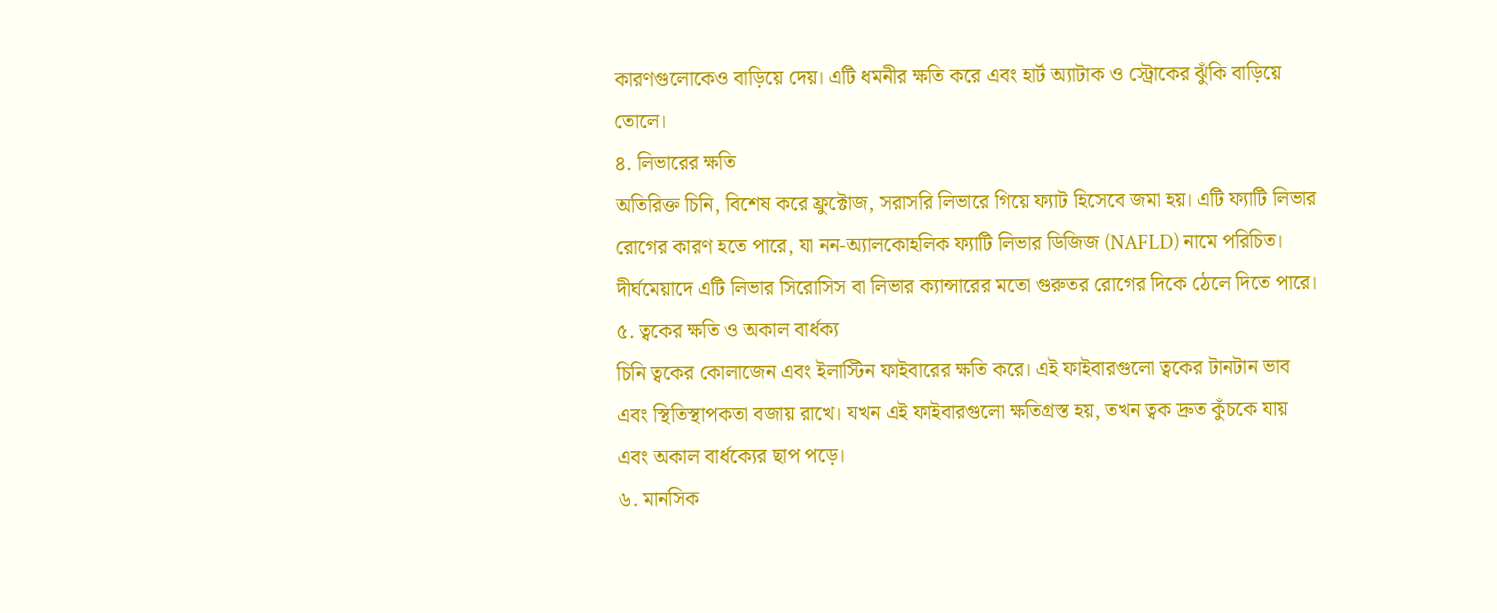কারণগুলোকেও বাড়িয়ে দেয়। এটি ধমনীর ক্ষতি করে এবং হার্ট অ্যাটাক ও স্ট্রোকের ঝুঁকি বাড়িয়ে তোলে।
৪. লিভারের ক্ষতি
অতিরিক্ত চিনি, বিশেষ করে ফ্রুক্টোজ, সরাসরি লিভারে গিয়ে ফ্যাট হিসেবে জমা হয়। এটি ফ্যাটি লিভার রোগের কারণ হতে পারে, যা নন-অ্যালকোহলিক ফ্যাটি লিভার ডিজিজ (NAFLD) নামে পরিচিত। দীর্ঘমেয়াদে এটি লিভার সিরোসিস বা লিভার ক্যান্সারের মতো গুরুতর রোগের দিকে ঠেলে দিতে পারে।
৫. ত্বকের ক্ষতি ও অকাল বার্ধক্য
চিনি ত্বকের কোলাজেন এবং ইলাস্টিন ফাইবারের ক্ষতি করে। এই ফাইবারগুলো ত্বকের টানটান ভাব এবং স্থিতিস্থাপকতা বজায় রাখে। যখন এই ফাইবারগুলো ক্ষতিগ্রস্ত হয়, তখন ত্বক দ্রুত কুঁচকে যায় এবং অকাল বার্ধক্যের ছাপ পড়ে।
৬. মানসিক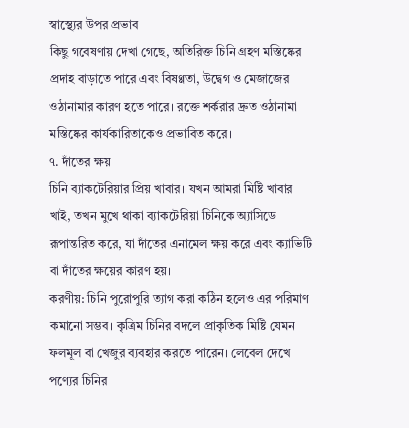স্বাস্থ্যের উপর প্রভাব
কিছু গবেষণায় দেখা গেছে, অতিরিক্ত চিনি গ্রহণ মস্তিষ্কের প্রদাহ বাড়াতে পারে এবং বিষণ্ণতা, উদ্বেগ ও মেজাজের ওঠানামার কারণ হতে পারে। রক্তে শর্করার দ্রুত ওঠানামা মস্তিষ্কের কার্যকারিতাকেও প্রভাবিত করে।
৭. দাঁতের ক্ষয়
চিনি ব্যাকটেরিয়ার প্রিয় খাবার। যখন আমরা মিষ্টি খাবার খাই, তখন মুখে থাকা ব্যাকটেরিয়া চিনিকে অ্যাসিডে রূপান্তরিত করে, যা দাঁতের এনামেল ক্ষয় করে এবং ক্যাভিটি বা দাঁতের ক্ষয়ের কারণ হয়।
করণীয়: চিনি পুরোপুরি ত্যাগ করা কঠিন হলেও এর পরিমাণ কমানো সম্ভব। কৃত্রিম চিনির বদলে প্রাকৃতিক মিষ্টি যেমন ফলমূল বা খেজুর ব্যবহার করতে পারেন। লেবেল দেখে পণ্যের চিনির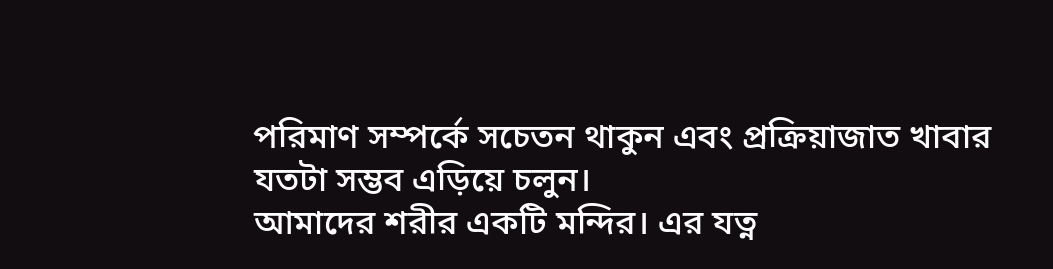পরিমাণ সম্পর্কে সচেতন থাকুন এবং প্রক্রিয়াজাত খাবার যতটা সম্ভব এড়িয়ে চলুন।
আমাদের শরীর একটি মন্দির। এর যত্ন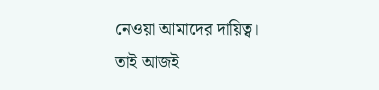নেওয়া আমাদের দায়িত্ব। তাই আজই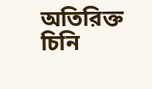অতিরিক্ত চিনি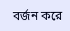বর্জন করে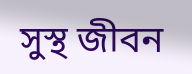সুস্থ জীবন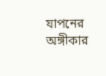যাপনের অঙ্গীকার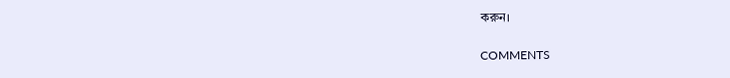করুন।

COMMENTS